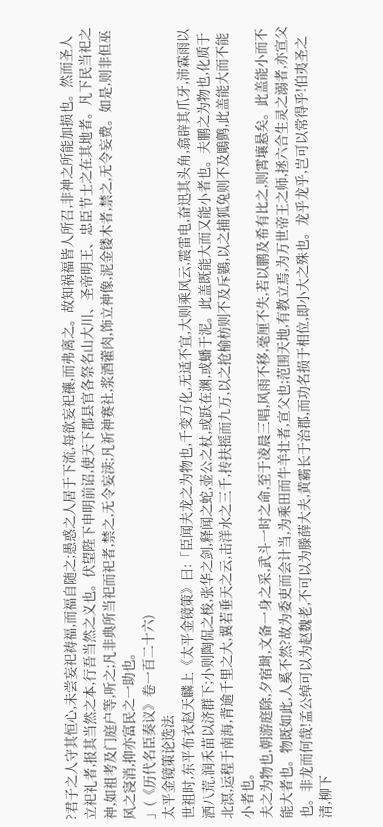?君子之人守其恒心,未尝妄祀祷福,而福自随之;愚惑之人居于下流,每欲妄祀禳,而弗离之。故知祸福皆人所召,非神之所能加损也。然而圣人立祀礼者,报其当然之本,行吾当然之义也。伏望陛下申明前诏,使天下郡县官各祭名山大川、圣帝明王、忠臣节士之在其地者。凡下民当祀之神,如祖考及门庭户等,听之;凡非典所当祀而祀者,禁之,无令妄渎;凡祈神赛社,浆酒藿肉,饰立神像,泥金镂木者,禁之,无令妄费。如是,则非但巫风之寖消,抑亦富民之一助也。
」(《历代名臣奏议》卷一百二十六)
太平金镜策论选法
世祖时,东平布衣赵天麟上《太平金镜策》曰:「臣闻夫龙之为物也,千变万化,无适不宜,大则乘风云,震雷电,奋迅其头角,翕辟其爪牙,沛霖雨以洒八荒,润禾苗以济群下;小则陶侃之梭,张华之剑,释闻之蛇,壶公之杖,或跃在渊,或蟠于泥。此盖既能大而又能小者也。夫鹏之为物也,化质于北溟,运程于南海,背逾千里之大,翼若垂天之云,击洋水之三千,抟扶摇而九万,以之抢榆枋则不及斥鷃,以之捕狐兔则不及鵰鹯,此盖能大而不能小者也。
夫之为物也,朝游庭除,夕宿埘,文备一身之采,武斗一时之命,至于凌晨三唱,风雨不移,毫厘不失,若以鹏及希有比之,则霄壤悬矣。此盖能小而不能大者也。物既如此,人奚不然?故为委吏而会计当,为乘田而牛羊壮者,宣父也;范围天地,有教立焉,为万世帝王之师,拯六合生灵之溺者,亦宣父也。非龙而何哉!孟公绰可以为赵魏老,不可以为滕薛大夫,黄霸长于治郡,而功名损于相位,即小大之殊也。龙乎龙乎,岂可以常得乎!伯夷圣之清,柳下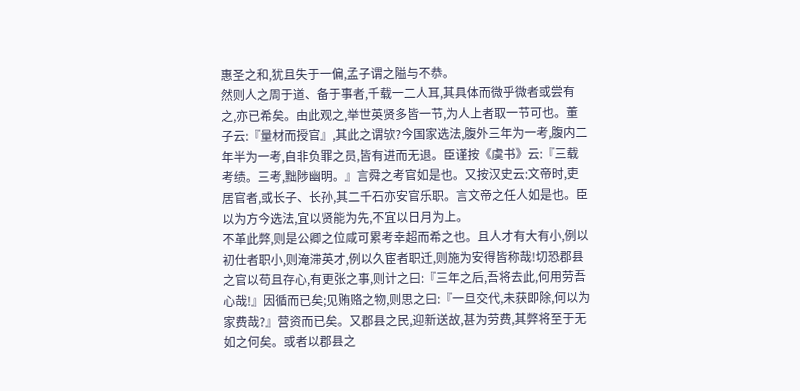惠圣之和,犹且失于一偏,孟子谓之隘与不恭。
然则人之周于道、备于事者,千载一二人耳,其具体而微乎微者或尝有之,亦已希矣。由此观之,举世英贤多皆一节,为人上者取一节可也。董子云:『量材而授官』,其此之谓欤?今国家选法,腹外三年为一考,腹内二年半为一考,自非负罪之员,皆有进而无退。臣谨按《虞书》云:『三载考绩。三考,黜陟幽明。』言舜之考官如是也。又按汉史云:文帝时,吏居官者,或长子、长孙,其二千石亦安官乐职。言文帝之任人如是也。臣以为方今选法,宜以贤能为先,不宜以日月为上。
不革此弊,则是公卿之位咸可累考幸超而希之也。且人才有大有小,例以初仕者职小,则淹滞英才,例以久宦者职迁,则施为安得皆称哉!切恐郡县之官以苟且存心,有更张之事,则计之曰:『三年之后,吾将去此,何用劳吾心哉!』因循而已矣;见贿赂之物,则思之曰:『一旦交代,未获即除,何以为家费哉?』营资而已矣。又郡县之民,迎新送故,甚为劳费,其弊将至于无如之何矣。或者以郡县之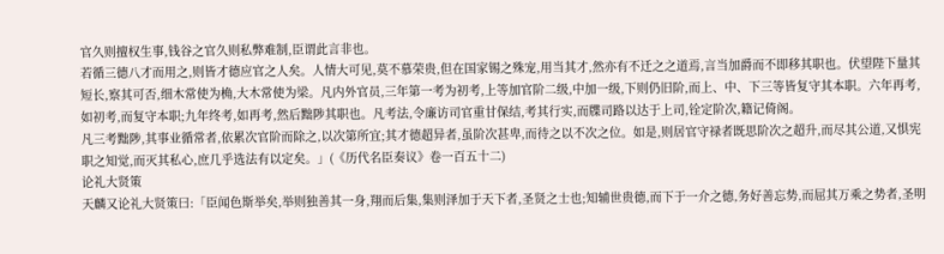官久则擅权生事,钱谷之官久则私弊难制,臣谓此言非也。
若循三德八才而用之,则皆才德应官之人矣。人情大可见,莫不慕荣贵,但在国家锡之殊宠,用当其才,然亦有不迁之之道焉,言当加爵而不即移其职也。伏望陛下量其短长,察其可否,细木常使为桷,大木常使为梁。凡内外官员,三年第一考为初考,上等加官阶二级,中加一级,下则仍旧阶,而上、中、下三等皆复守其本职。六年再考,如初考,而复守本职;九年终考,如再考,然后黜陟其职也。凡考法,令廉访司官重甘保结,考其行实,而牒司路以达于上司,铨定阶次,籍记倚阁。
凡三考黜陟,其事业循常者,依累次官阶而除之,以次第所宜;其才德超异者,虽阶次甚卑,而待之以不次之位。如是,则居官守禄者既思阶次之超升,而尽其公道,又惧宪职之知觉,而灭其私心,庶几乎选法有以定矣。」(《历代名臣奏议》卷一百五十二)
论礼大贤策
天麟又论礼大贤策曰:「臣闻色斯举矣,举则独善其一身,翔而后集,集则泽加于天下者,圣贤之士也;知辅世贵德,而下于一介之德,务好善忘势,而屈其万乘之势者,圣明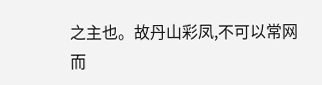之主也。故丹山彩凤,不可以常网而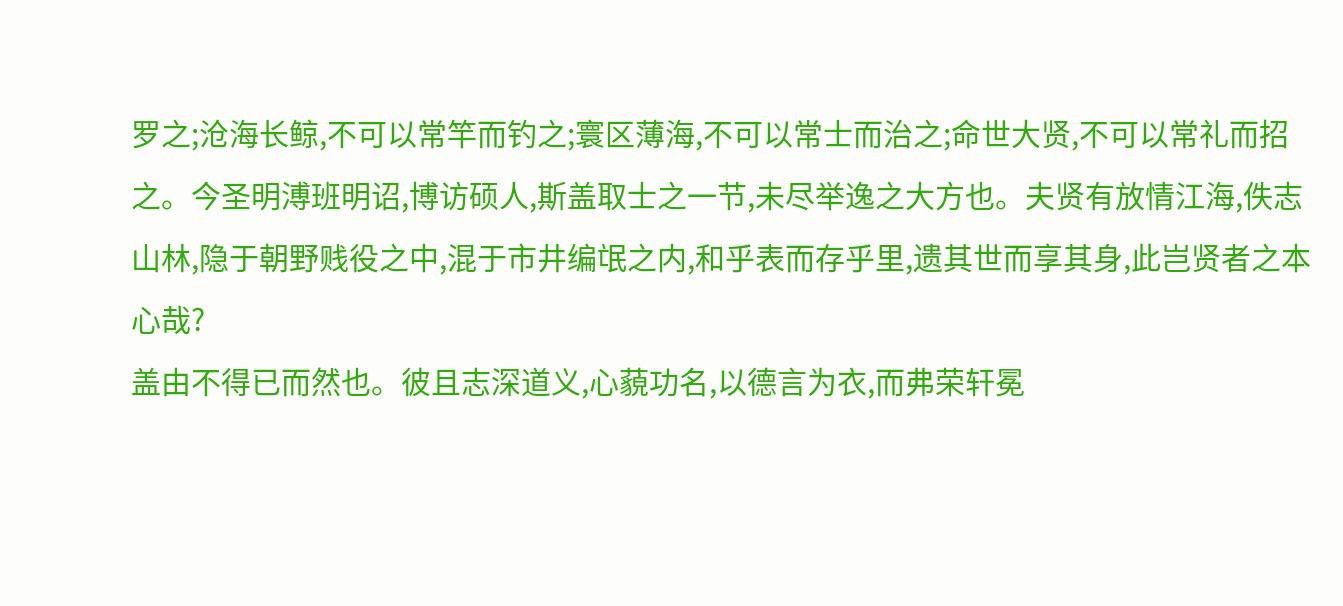罗之;沧海长鲸,不可以常竿而钓之;寰区薄海,不可以常士而治之;命世大贤,不可以常礼而招之。今圣明溥班明诏,博访硕人,斯盖取士之一节,未尽举逸之大方也。夫贤有放情江海,佚志山林,隐于朝野贱役之中,混于市井编氓之内,和乎表而存乎里,遗其世而享其身,此岂贤者之本心哉?
盖由不得已而然也。彼且志深道义,心藐功名,以德言为衣,而弗荣轩冕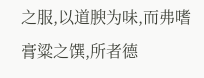之服,以道腴为味,而弗嗜膏粱之馔,所者德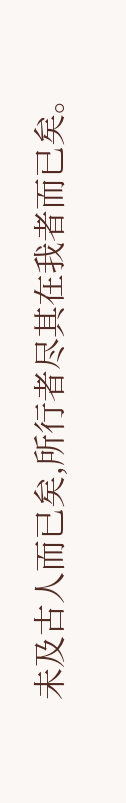未及古人而已矣,所行者尽其在我者而已矣。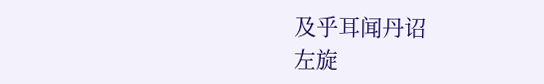及乎耳闻丹诏
左旋